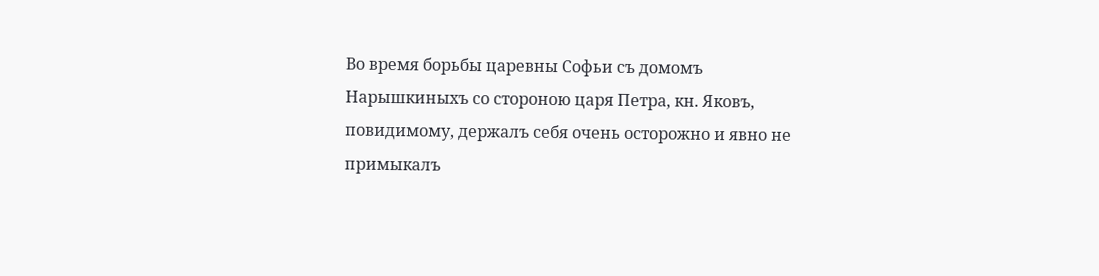Во время борьбы царевны Софьи съ домомъ Нарышкиныхъ со стороною царя Петра, кн. Яковъ, повидимому, держалъ себя очень осторожно и явно не примыкалъ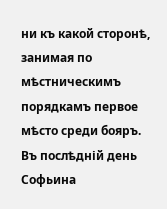ни къ какой сторонѣ, занимая по мѣстническимъ порядкамъ первое мѣсто среди бояръ. Въ послѣдній день Софьина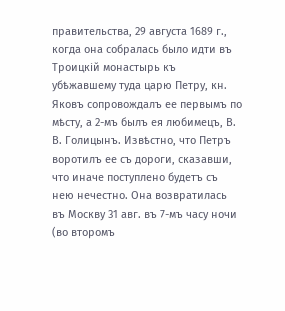правительства, 29 августа 1689 г., когда она собралась было идти въ Троицкій монастырь къ убѣжавшему туда царю Петру, кн. Яковъ сопровождалъ ее первымъ по мѣсту, а 2-мъ былъ ея любимецъ, В. В. Голицынъ. Извѣстно, что Петръ воротилъ ее съ дороги, сказавши, что иначе поступлено будетъ съ нею нечестно. Она возвратилась въ Москву 31 авг. въ 7-мъ часу ночи (во второмъ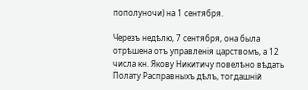пополуночи) на 1 сентября.

Черезъ недѣлю, 7 сентября, она была отрѣшена отъ управленія царствомъ, а 12 числа кн. Якову Никитичу повелѣно вѣдать Полату Расправныхъ дѣлъ, тогдашній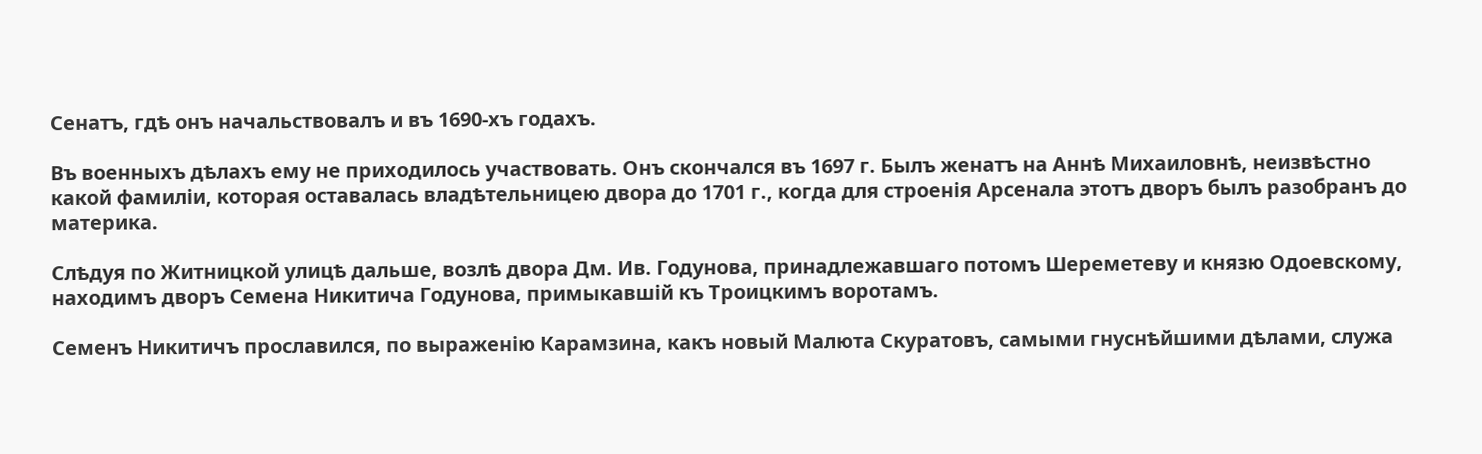Сенатъ, гдѣ онъ начальствовалъ и въ 1690-хъ годахъ.

Въ военныхъ дѣлахъ ему не приходилось участвовать. Онъ скончался въ 1697 г. Былъ женатъ на Аннѣ Михаиловнѣ, неизвѣстно какой фамиліи, которая оставалась владѣтельницею двора до 1701 г., когда для строенія Арсенала этотъ дворъ былъ разобранъ до материка.

Слѣдуя по Житницкой улицѣ дальше, возлѣ двора Дм. Ив. Годунова, принадлежавшаго потомъ Шереметеву и князю Одоевскому, находимъ дворъ Семена Никитича Годунова, примыкавшій къ Троицкимъ воротамъ.

Семенъ Никитичъ прославился, по выраженію Карамзина, какъ новый Малюта Скуратовъ, самыми гнуснѣйшими дѣлами, служа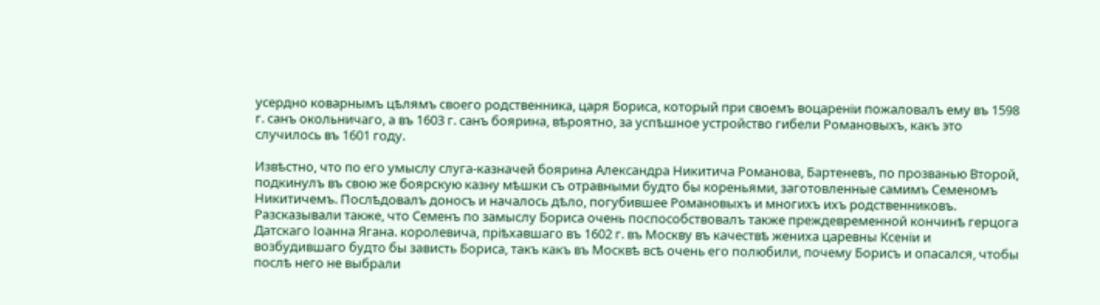усердно коварнымъ цѣлямъ своего родственника, царя Бориса, который при своемъ воцареніи пожаловалъ ему въ 1598 г. санъ окольничаго, а въ 1603 г. санъ боярина, вѣроятно, за успѣшное устройство гибели Романовыхъ, какъ это случилось въ 1601 году.

Извѣстно, что по его умыслу слуга-казначей боярина Александра Никитича Романова, Бартеневъ, по прозванью Второй, подкинулъ въ свою же боярскую казну мѣшки съ отравными будто бы кореньями, заготовленные самимъ Семеномъ Никитичемъ. Послѣдовалъ доносъ и началось дѣло, погубившее Романовыхъ и многихъ ихъ родственниковъ. Разсказывали также, что Семенъ по замыслу Бориса очень поспособствовалъ также преждевременной кончинѣ герцога Датскаго Іоанна Ягана. королевича, пріѣхавшаго въ 1602 г. въ Москву въ качествѣ жениха царевны Ксеніи и возбудившаго будто бы зависть Бориса, такъ какъ въ Москвѣ всѣ очень его полюбили, почему Борисъ и опасался, чтобы послѣ него не выбрали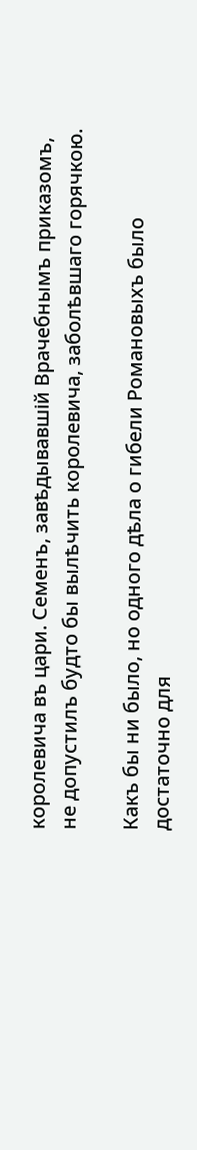королевича въ цари. Семенъ, завѣдывавшій Врачебнымъ приказомъ, не допустилъ будто бы вылѣчить королевича, заболѣвшаго горячкою.

Какъ бы ни было, но одного дѣла о гибели Романовыхъ было достаточно для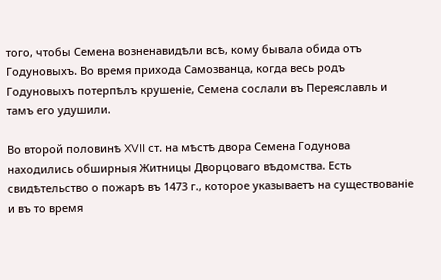того, чтобы Семена возненавидѣли всѣ, кому бывала обида отъ Годуновыхъ. Во время прихода Самозванца, когда весь родъ Годуновыхъ потерпѣлъ крушеніе, Семена сослали въ Переяславль и тамъ его удушили.

Во второй половинѣ XVII ст. на мѣстѣ двора Семена Годунова находились обширныя Житницы Дворцоваго вѣдомства. Есть свидѣтельство о пожарѣ въ 1473 г., которое указываетъ на существованіе и въ то время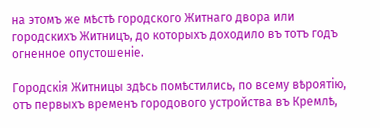на этомъ же мѣстѣ городского Житнаго двора или городскихъ Житницъ, до которыхъ доходило въ тотъ годъ огненное опустошеніе.

Городскія Житницы здѣсь помѣстились, по всему вѣроятію, отъ первыхъ временъ городового устройства въ Кремлѣ,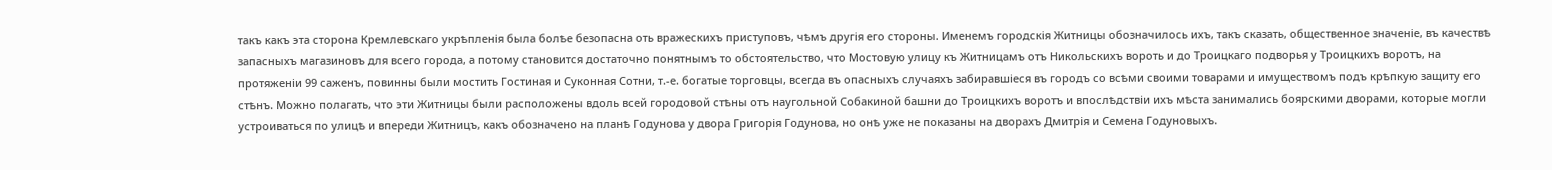такъ какъ эта сторона Кремлевскаго укрѣпленія была болѣе безопасна оть вражескихъ приступовъ, чѣмъ другія его стороны. Именемъ городскія Житницы обозначилось ихъ, такъ сказать, общественное значеніе, въ качествѣ запасныхъ магазиновъ для всего города, а потому становится достаточно понятнымъ то обстоятельство, что Мостовую улицу къ Житницамъ отъ Никольскихъ вороть и до Троицкаго подворья у Троицкихъ воротъ, на протяженіи 99 саженъ, повинны были мостить Гостиная и Суконная Сотни, т.-е. богатые торговцы, всегда въ опасныхъ случаяхъ забиравшіеся въ городъ со всѣми своими товарами и имуществомъ подъ крѣпкую защиту его стѣнъ. Можно полагать, что эти Житницы были расположены вдоль всей городовой стѣны отъ наугольной Собакиной башни до Троицкихъ воротъ и впослѣдствіи ихъ мѣста занимались боярскими дворами, которые могли устроиваться по улицѣ и впереди Житницъ, какъ обозначено на планѣ Годунова у двора Григорія Годунова, но онѣ уже не показаны на дворахъ Дмитрія и Семена Годуновыхъ.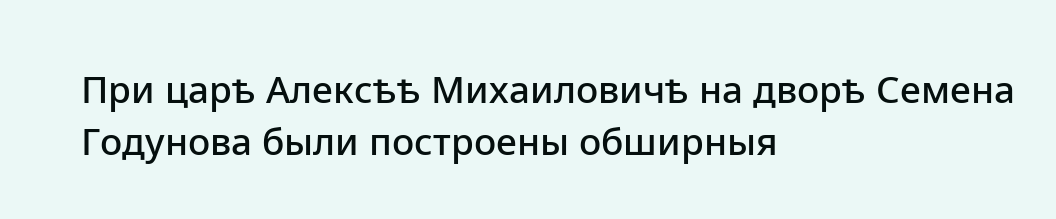При царѣ Алексѣѣ Михаиловичѣ на дворѣ Семена Годунова были построены обширныя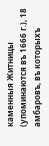каменныя Житницы (упоминаются въ 1666 г.), 18 амбаровъ, въ которыхъ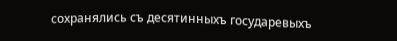сохранялись съ десятинныхъ государевыхъ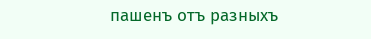пашенъ отъ разныхъ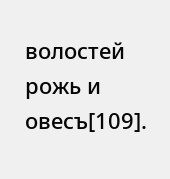волостей рожь и овесъ[109].